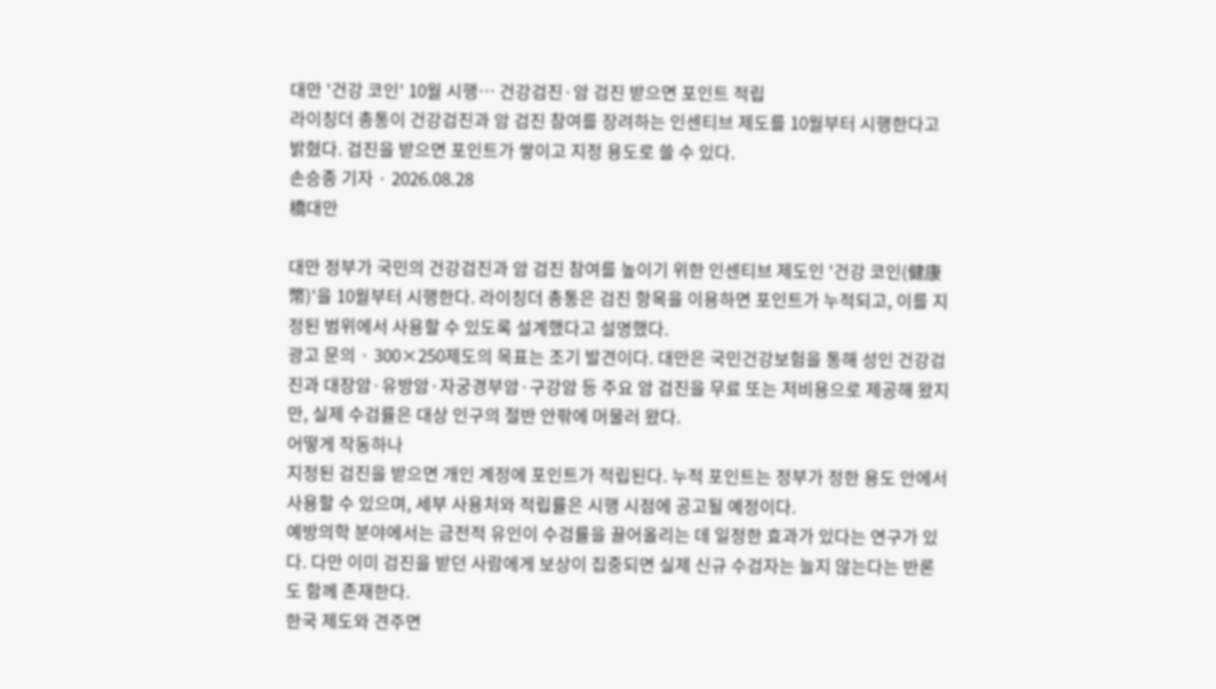대만 '건강 코인' 10월 시행… 건강검진·암 검진 받으면 포인트 적립
라이칭더 총통이 건강검진과 암 검진 참여를 장려하는 인센티브 제도를 10월부터 시행한다고 밝혔다. 검진을 받으면 포인트가 쌓이고 지정 용도로 쓸 수 있다.
손승종 기자 · 2026.08.28
橋대만

대만 정부가 국민의 건강검진과 암 검진 참여를 높이기 위한 인센티브 제도인 '건강 코인(健康幣)'을 10월부터 시행한다. 라이칭더 총통은 검진 항목을 이용하면 포인트가 누적되고, 이를 지정된 범위에서 사용할 수 있도록 설계했다고 설명했다.
광고 문의 · 300×250제도의 목표는 조기 발견이다. 대만은 국민건강보험을 통해 성인 건강검진과 대장암·유방암·자궁경부암·구강암 등 주요 암 검진을 무료 또는 저비용으로 제공해 왔지만, 실제 수검률은 대상 인구의 절반 안팎에 머물러 왔다.
어떻게 작동하나
지정된 검진을 받으면 개인 계정에 포인트가 적립된다. 누적 포인트는 정부가 정한 용도 안에서 사용할 수 있으며, 세부 사용처와 적립률은 시행 시점에 공고될 예정이다.
예방의학 분야에서는 금전적 유인이 수검률을 끌어올리는 데 일정한 효과가 있다는 연구가 있다. 다만 이미 검진을 받던 사람에게 보상이 집중되면 실제 신규 수검자는 늘지 않는다는 반론도 함께 존재한다.
한국 제도와 견주면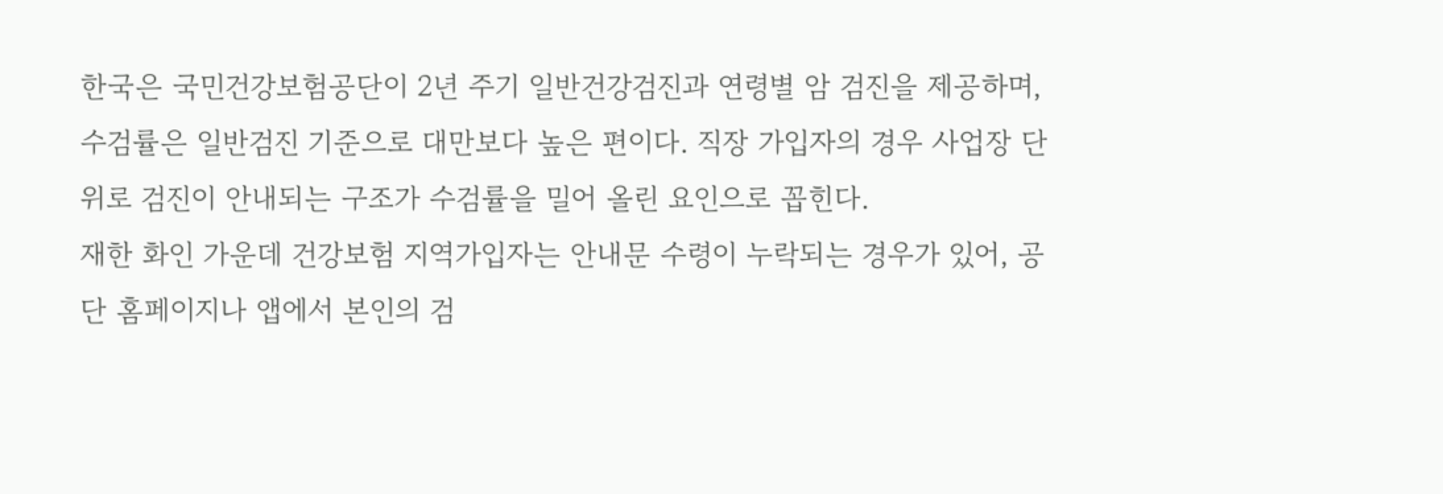한국은 국민건강보험공단이 2년 주기 일반건강검진과 연령별 암 검진을 제공하며, 수검률은 일반검진 기준으로 대만보다 높은 편이다. 직장 가입자의 경우 사업장 단위로 검진이 안내되는 구조가 수검률을 밀어 올린 요인으로 꼽힌다.
재한 화인 가운데 건강보험 지역가입자는 안내문 수령이 누락되는 경우가 있어, 공단 홈페이지나 앱에서 본인의 검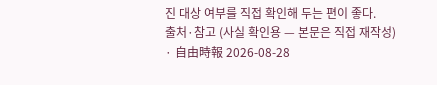진 대상 여부를 직접 확인해 두는 편이 좋다.
출처·참고 (사실 확인용 — 본문은 직접 재작성)
· 自由時報 2026-08-28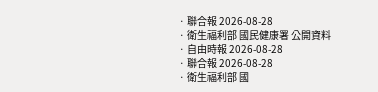· 聯合報 2026-08-28
· 衛生福利部 國民健康署 公開資料
· 自由時報 2026-08-28
· 聯合報 2026-08-28
· 衛生福利部 國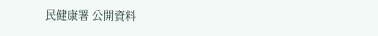民健康署 公開資料